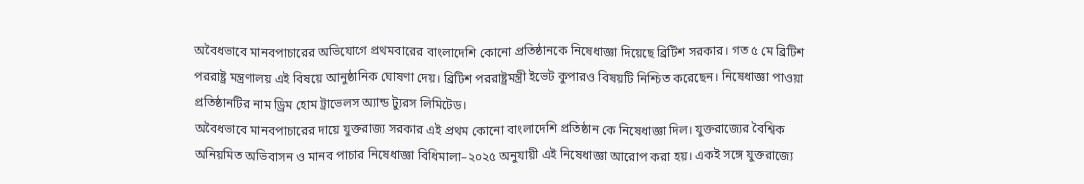অবৈধভাবে মানবপাচারের অভিযোগে প্রথমবারের বাংলাদেশি কোনো প্রতিষ্ঠানকে নিষেধাজ্ঞা দিয়েছে ব্রিটিশ সরকার। গত ৫ মে ব্রিটিশ পররাষ্ট্র মন্ত্রণালয় এই বিষয়ে আনুষ্ঠানিক ঘোষণা দেয়। ব্রিটিশ পররাষ্ট্রমন্ত্রী ইভেট কুপারও বিষয়টি নিশ্চিত করেছেন। নিষেধাজ্ঞা পাওয়া প্রতিষ্ঠানটির নাম ড্রিম হোম ট্রাভেলস অ্যান্ড ট্যুরস লিমিটেড।
অবৈধভাবে মানবপাচারের দায়ে যুক্তরাজ্য সরকার এই প্রথম কোনো বাংলাদেশি প্রতিষ্ঠান কে নিষেধাজ্ঞা দিল। যুক্তরাজ্যের বৈশ্বিক অনিয়মিত অভিবাসন ও মানব পাচার নিষেধাজ্ঞা বিধিমালা–২০২৫ অনুযায়ী এই নিষেধাজ্ঞা আরোপ করা হয়। একই সঙ্গে যুক্তরাজ্যে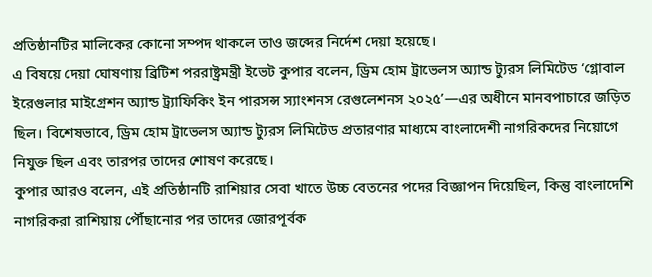প্রতিষ্ঠানটির মালিকের কোনো সম্পদ থাকলে তাও জব্দের নির্দেশ দেয়া হয়েছে।
এ বিষয়ে দেয়া ঘোষণায় ব্রিটিশ পররাষ্ট্রমন্ত্রী ইভেট কুপার বলেন, ড্রিম হোম ট্রাভেলস অ্যান্ড ট্যুরস লিমিটেড ‘গ্লোবাল ইরেগুলার মাইগ্রেশন অ্যান্ড ট্র্যাফিকিং ইন পারসন্স স্যাংশনস রেগুলেশনস ২০২৫’—এর অধীনে মানবপাচারে জড়িত ছিল। বিশেষভাবে, ড্রিম হোম ট্রাভেলস অ্যান্ড ট্যুরস লিমিটেড প্রতারণার মাধ্যমে বাংলাদেশী নাগরিকদের নিয়োগে নিযুক্ত ছিল এবং তারপর তাদের শোষণ করেছে।
কুপার আরও বলেন, এই প্রতিষ্ঠানটি রাশিয়ার সেবা খাতে উচ্চ বেতনের পদের বিজ্ঞাপন দিয়েছিল, কিন্তু বাংলাদেশি নাগরিকরা রাশিয়ায় পৌঁছানোর পর তাদের জোরপূর্বক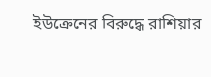ইউক্রেনের বিরুদ্ধে রাশিয়ার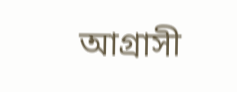আগ্রাসী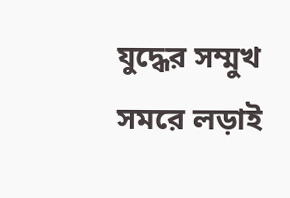যুদ্ধের সম্মুখ সমরে লড়াই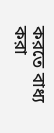করতে বাধ্য করা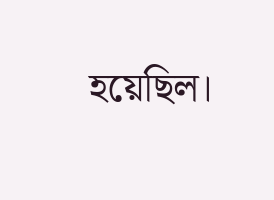হয়েছিল।